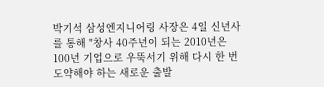박기석 삼성엔지니어링 사장은 4일 신년사를 통해 "창사 40주년이 되는 2010년은 100년 기업으로 우뚝서기 위해 다시 한 번 도약해야 하는 새로운 출발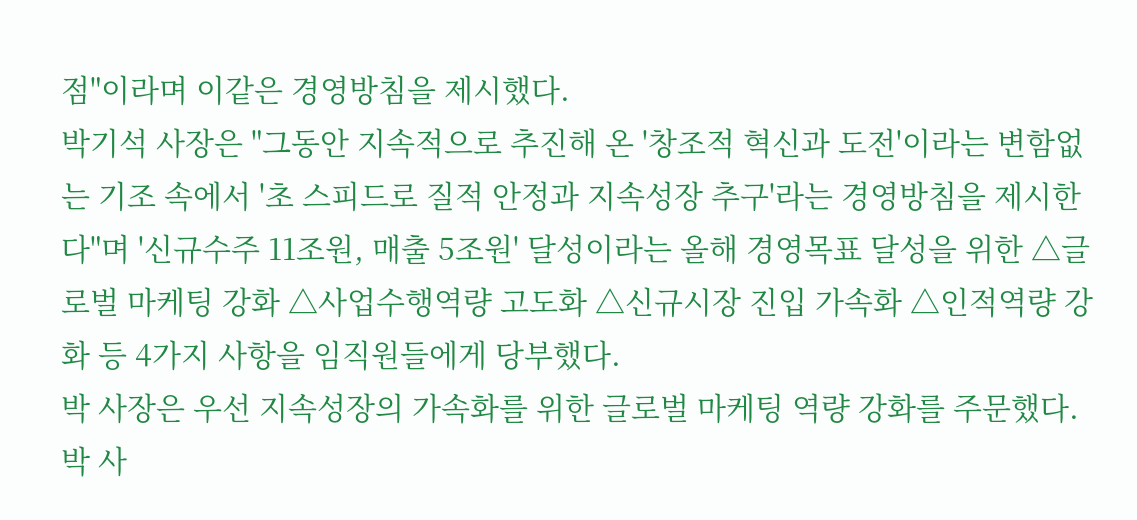점"이라며 이같은 경영방침을 제시했다.
박기석 사장은 "그동안 지속적으로 추진해 온 '창조적 혁신과 도전'이라는 변함없는 기조 속에서 '초 스피드로 질적 안정과 지속성장 추구'라는 경영방침을 제시한다"며 '신규수주 11조원, 매출 5조원' 달성이라는 올해 경영목표 달성을 위한 △글로벌 마케팅 강화 △사업수행역량 고도화 △신규시장 진입 가속화 △인적역량 강화 등 4가지 사항을 임직원들에게 당부했다.
박 사장은 우선 지속성장의 가속화를 위한 글로벌 마케팅 역량 강화를 주문했다. 박 사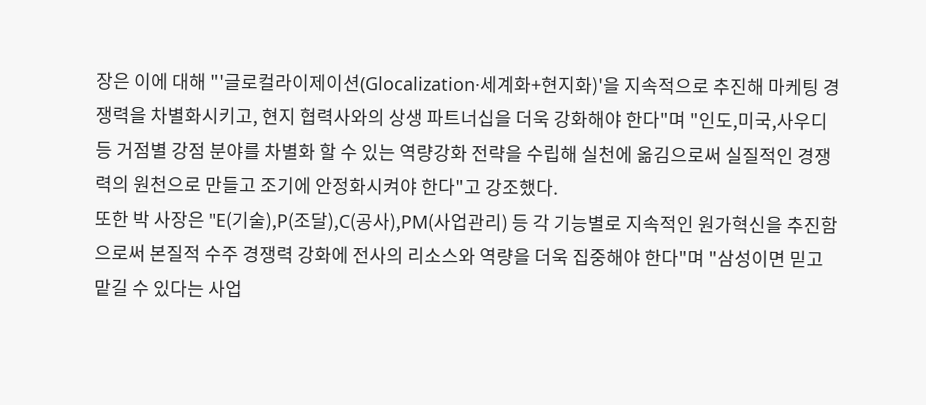장은 이에 대해 "'글로컬라이제이션(Glocalization·세계화+현지화)'을 지속적으로 추진해 마케팅 경쟁력을 차별화시키고, 현지 협력사와의 상생 파트너십을 더욱 강화해야 한다"며 "인도,미국,사우디 등 거점별 강점 분야를 차별화 할 수 있는 역량강화 전략을 수립해 실천에 옮김으로써 실질적인 경쟁력의 원천으로 만들고 조기에 안정화시켜야 한다"고 강조했다.
또한 박 사장은 "E(기술),P(조달),C(공사),PM(사업관리) 등 각 기능별로 지속적인 원가혁신을 추진함으로써 본질적 수주 경쟁력 강화에 전사의 리소스와 역량을 더욱 집중해야 한다"며 "삼성이면 믿고 맡길 수 있다는 사업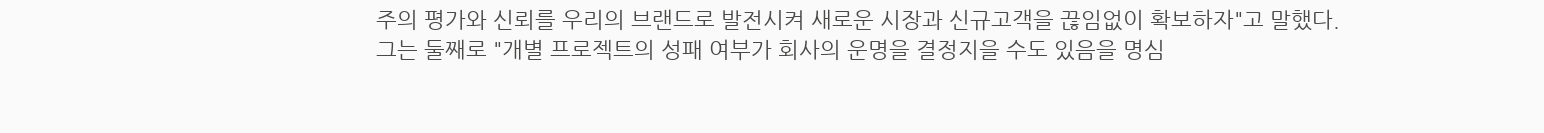주의 평가와 신뢰를 우리의 브랜드로 발전시켜 새로운 시장과 신규고객을 끊임없이 확보하자"고 말했다.
그는 둘째로 "개별 프로젝트의 성패 여부가 회사의 운명을 결정지을 수도 있음을 명심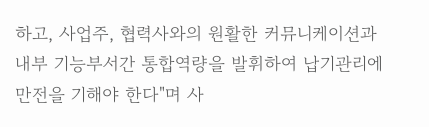하고, 사업주, 협력사와의 원활한 커뮤니케이션과 내부 기능부서간 통합역량을 발휘하여 납기관리에 만전을 기해야 한다"며 사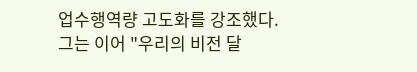업수행역량 고도화를 강조했다.
그는 이어 "우리의 비전 달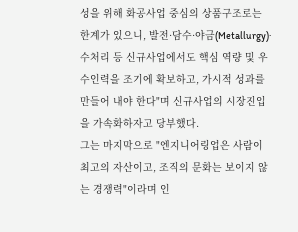성을 위해 화공사업 중심의 상품구조로는 한계가 있으니, 발전·담수·야금(Metallurgy)·수처리 등 신규사업에서도 핵심 역량 및 우수인력을 조기에 확보하고, 가시적 성과를 만들어 내야 한다"며 신규사업의 시장진입을 가속화하자고 당부했다.
그는 마지막으로 "엔지니어링업은 사람이 최고의 자산이고, 조직의 문화는 보이지 않는 경쟁력"이라며 인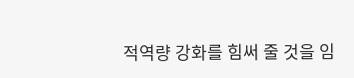적역량 강화를 힘써 줄 것을 임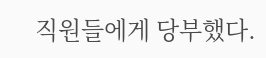직원들에게 당부했다.